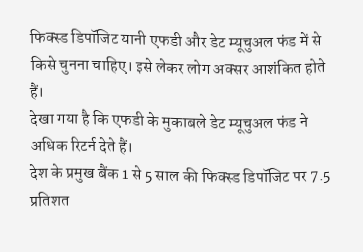फिक्स्ड डिपॉजिट यानी एफडी और डेट म्यूचुअल फंड में से किसे चुनना चाहिए। इसे लेकर लोग अक्सर आशंकित होते हैं।
देखा गया है कि एफडी के मुकाबले डेट म्यूचुअल फंड ने अधिक रिटर्न देते हैं।
देश के प्रमुख बैंक 1 से 5 साल की फिक्स्ड डिपॉजिट पर 7.5 प्रतिशत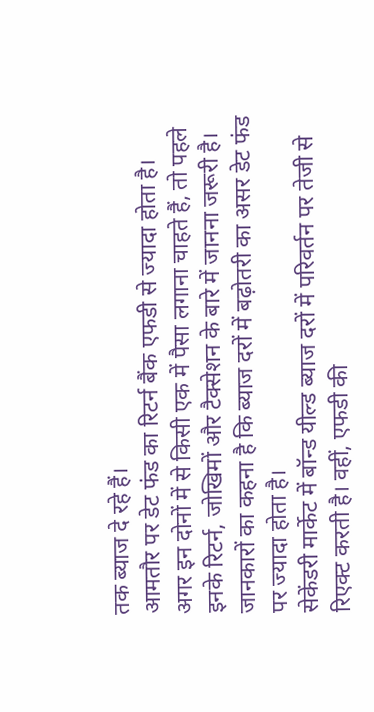तक ब्याज दे रहे हैं।
आमतौर पर डेट फंड का रिटर्न बैंक एफडी से ज्यादा होता है।
अगर इन दोनों में से किसी एक में पैसा लगाना चाहते हैं, तो पहले इनके रिटर्न, जोखिमों और टैक्सेशन के बारे में जानना जरूरी है।
जानकारों का कहना है कि ब्याज दरों में बढ़ोतरी का असर डेट फंड पर ज्यादा होता है।
सेकेंडरी मार्केट में बॉन्ड यील्ड ब्याज दरों में परिवर्तन पर तेजी से रिएक्ट करती है। वहीं, एफडी की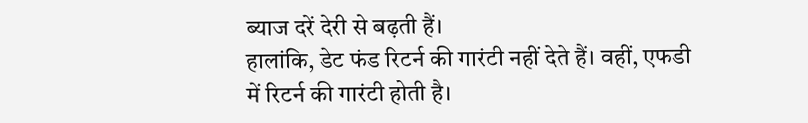ब्याज दरें देरी से बढ़ती हैं।
हालांकि, डेट फंड रिटर्न की गारंटी नहीं देते हैं। वहीं, एफडी में रिटर्न की गारंटी होती है।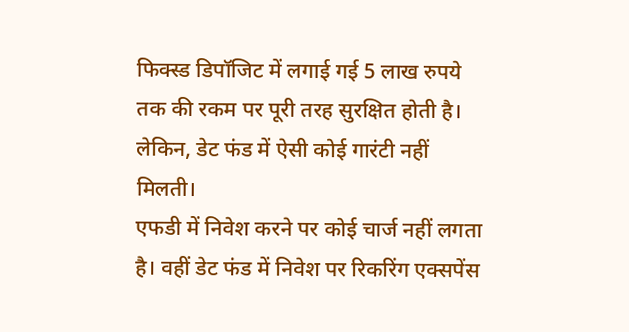फिक्स्ड डिपॉजिट में लगाई गई 5 लाख रुपये तक की रकम पर पूरी तरह सुरक्षित होती है। लेकिन, डेट फंड में ऐसी कोई गारंटी नहीं मिलती।
एफडी में निवेश करने पर कोई चार्ज नहीं लगता है। वहीं डेट फंड में निवेश पर रिकरिंग एक्सपेंस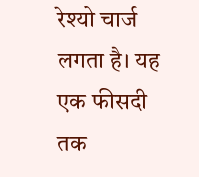रेश्यो चार्ज लगता है। यह एक फीसदी तक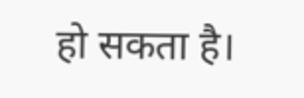हो सकता है।